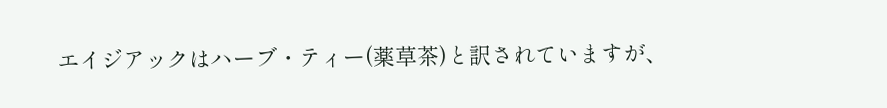エイジアックはハーブ・ティー(薬草茶)と訳されていますが、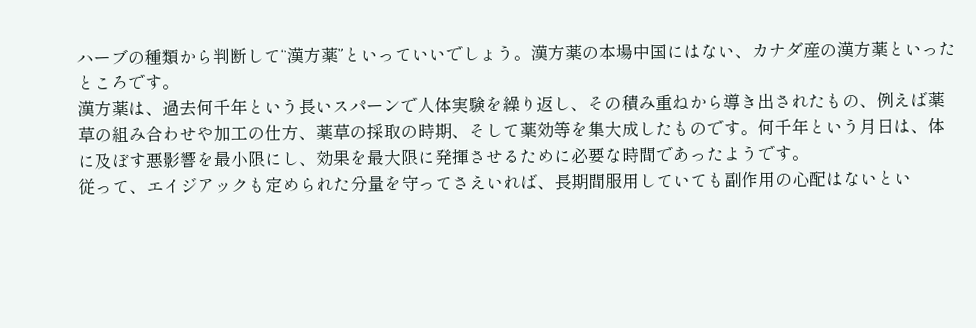ハーブの種類から判断して“漢方薬”といっていいでしょう。漢方薬の本場中国にはない、カナダ産の漢方薬といったところです。
漢方薬は、過去何千年という長いスパーンで人体実験を繰り返し、その積み重ねから導き出されたもの、例えば薬草の組み合わせや加工の仕方、薬草の採取の時期、そして薬効等を集大成したものです。何千年という月日は、体に及ぼす悪影響を最小限にし、効果を最大限に発揮させるために必要な時間であったようです。
従って、エイジアックも定められた分量を守ってさえいれば、長期間服用していても副作用の心配はないとい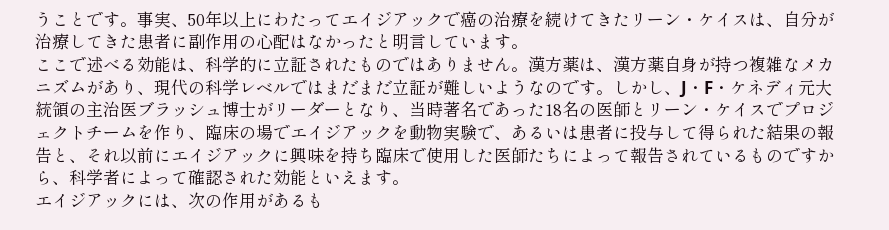うことです。事実、50年以上にわたってエイジアックで癌の治療を続けてきたリーン・ケイスは、自分が治療してきた患者に副作用の心配はなかったと明言しています。
ここで述べる効能は、科学的に立証されたものではありません。漢方薬は、漢方薬自身が持つ複雑なメカニズムがあり、現代の科学レベルではまだまだ立証が難しいようなのです。しかし、J・F・ケネディ元大統領の主治医ブラッシュ博士がリーダーとなり、当時著名であった18名の医師とリーン・ケイスでプロジェクトチームを作り、臨床の場でエイジアックを動物実験で、あるいは患者に投与して得られた結果の報告と、それ以前にエイジアックに興味を持ち臨床で使用した医師たちによって報告されているものですから、科学者によって確認された効能といえます。
エイジアックには、次の作用があるも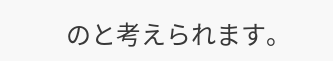のと考えられます。